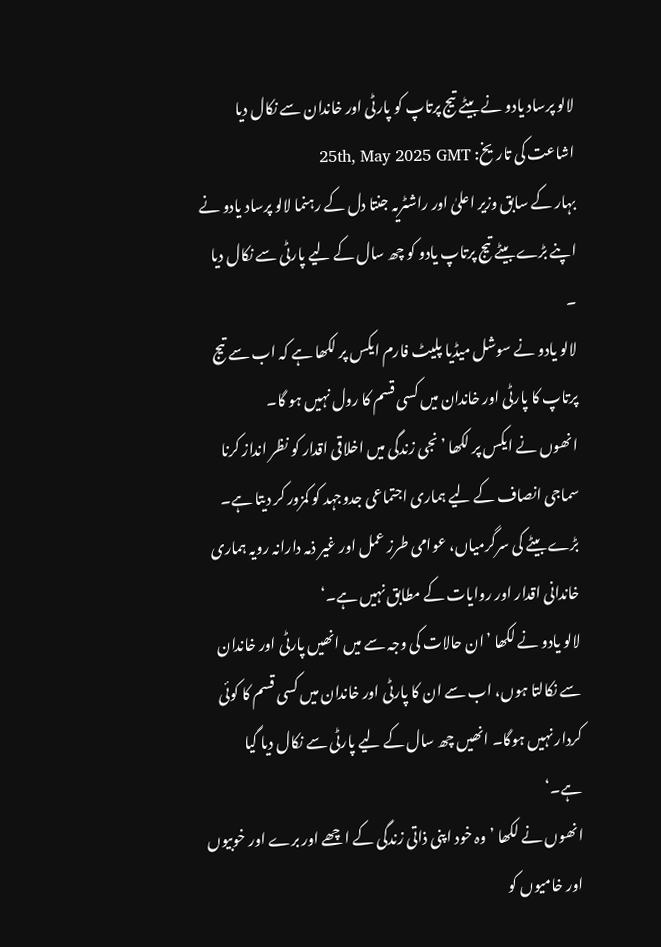لالو پرساد یادو نے بیٹے تیج پرتاپ کو پارٹی اور خاندان سے نکال دیا
اشاعت کی تاریخ: 25th, May 2025 GMT
بہار کے سابق وزیر اعلیٰ اور راشٹریہ جنتا دل کے رہنما لالو پرساد یادو نے اپنے بڑے بیٹے تیج پرتاپ یادو کو چھ سال کے لیے پارٹی سے نکال دیا ۔
لالو یادو نے سوشل میڈیا پلیٹ فارم ایکس پر لکھا ہے کہ اب سے تیج پرتاپ کا پارٹی اور خاندان میں کسی قسم کا رول نہیں ہو گا۔
انھوں نے ایکس پر لکھا ’نجی زندگی میں اخلاقی اقدار کو نظر انداز کرنا سماجی انصاف کے لیے ہماری اجتماعی جدوجہد کو کمزور کر دیتا ہے۔ بڑے بیٹے کی سرگرمیاں، عوامی طرز عمل اور غیر ذمہ دارانہ رویہ ہماری خاندانی اقدار اور روایات کے مطابق نہیں ہے۔‘
لالو یادو نے لکھا ’ان حالات کی وجہ سے میں انھیں پارٹی اور خاندان سے نکالتا ہوں، اب سے ان کا پارٹی اور خاندان میں کسی قسم کا کوئی کردار نہیں ہوگا۔ انھیں چھ سال کے لیے پارٹی سے نکال دیا گیا ہے۔‘
انھوں نے لکھا ’وہ خود اپنی ذاتی زندگی کے اچھے اور برے اور خوبیوں اور خامیوں کو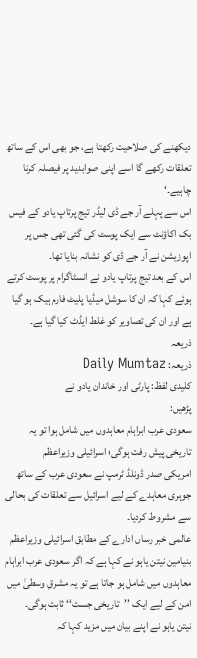دیکھنے کی صلاحیت رکھتا ہے، جو بھی اس کے ساتھ تعلقات رکھے گا اسے اپنی صوابدید پر فیصلہ کرنا چاہیے۔‘
اس سے پہلے آر جے ڈی لیڈر تیج پرتاپ یادو کے فیس بک اکاؤنٹ سے ایک پوسٹ کی گئی تھی جس پر اپوزیشن نے آر جے ڈی کو نشانہ بنایا تھا۔
اس کے بعد تیج پرتاپ یادو نے انسٹاگرام پر پوسٹ کرتے ہوئے کہا کہ ان کا سوشل میڈیا پلیٹ فارم ہیک ہو گیا ہے اور ان کی تصاویر کو غلط ایڈٹ کیا گیا ہے۔
ذریعہ
ذریعہ: Daily Mumtaz
کلیدی لفظ: پارٹی اور خاندان یادو نے
پڑھیں:
سعودی عرب ابراہام معاہدوں میں شامل ہوا تو یہ تاریخی پیش رفت ہوگی؛ اسرائیلی وزیراعظم
امریکی صدر ڈونلڈ ٹرمپ نے سعودی عرب کے ساتھ جوہری معاہدے کے لیے اسرائیل سے تعلقات کی بحالی سے مشروط کردیا۔
عالمی خبر رساں ادارے کے مطابق اسرائیلی وزیراعظم بنیامین نیتن یاہو نے کہا ہے کہ اگر سعودی عرب ابراہام معاہدوں میں شامل ہو جاتا ہے تو یہ مشرقِ وسطیٰ میں امن کے لیے ایک ’’تاریخی جست‘‘ ثابت ہوگی۔
نیتن یاہو نے اپنے بیان میں مزید کہا کہ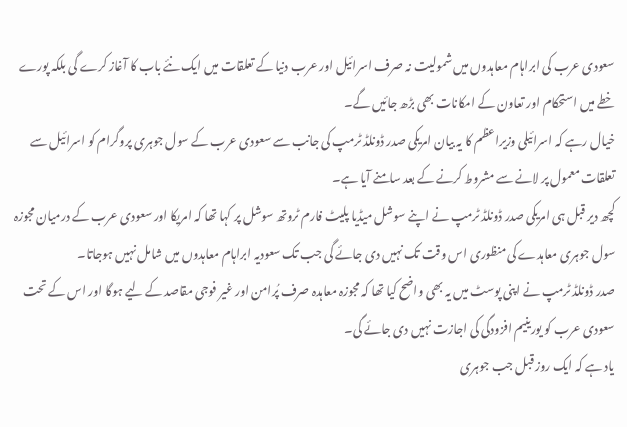سعودی عرب کی ابراہام معاہدوں میں شمولیت نہ صرف اسرائیل اور عرب دنیا کے تعلقات میں ایک نئے باب کا آغاز کرے گی بلکہ پورے خطے میں استحکام اور تعاون کے امکانات بھی بڑھ جائیں گے۔
خیال رہے کہ اسرائیلی وزیراعظم کا یہ بیان امریکی صدر ڈونلڈ ٹرمپ کی جانب سے سعودی عرب کے سول جوہری پروگرام کو اسرائیل سے تعلقات معمول پر لانے سے مشروط کرنے کے بعد سامنے آیا ہے۔
کچھ دیر قبل ہی امریکی صدر ڈونلڈ ٹرمپ نے اپنے سوشل میڈیا پلیٹ فارم ٹروتھ سوشل پر کہا تھا کہ امریکا اور سعودی عرب کے درمیان مجوزہ سول جوہری معاہدے کی منظوری اس وقت تک نہیں دی جائے گی جب تک سعودیہ ابراہام معاہدوں میں شامل نہیں ہوجاتا۔
صدر ڈونلڈ ٹرمپ نے اپنی پوسٹ میں یہ بھی واضح کیا تھا کہ مجوزہ معاہدہ صرف پُرامن اور غیر فوجی مقاصد کے لیے ہوگا اور اس کے تحت سعودی عرب کو یورینیم افزودگی کی اجازت نہیں دی جائے گی۔
یاد ہے کہ ایک روز قبل جب جوہری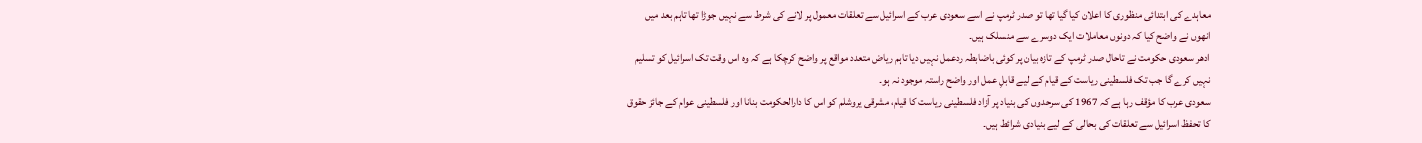معاہدے کی ابتدائی منظوری کا اعلان کیا گیا تھا تو صدر ٹرمپ نے اسے سعودی عرب کے اسرائیل سے تعلقات معمول پر لانے کی شرط سے نہیں جوڑا تھا تاہم بعد میں انھوں نے واضح کیا کہ دونوں معاملات ایک دوسرے سے منسلک ہیں۔
ادھر سعودی حکومت نے تاحال صدر ٹرمپ کے تازہ بیان پر کوئی باضابطہ ردعمل نہیں دیا تاہم ریاض متعدد مواقع پر واضح کرچکا ہے کہ وہ اس وقت تک اسرائیل کو تسلیم نہیں کرے گا جب تک فلسطینی ریاست کے قیام کے لیے قابلِ عمل اور واضح راستہ موجود نہ ہو۔
سعودی عرب کا مؤقف رہا ہے کہ 1967 کی سرحدوں کی بنیاد پر آزاد فلسطینی ریاست کا قیام، مشرقی یروشلم کو اس کا دارالحکومت بنانا اور فلسطینی عوام کے جائز حقوق کا تحفظ اسرائیل سے تعلقات کی بحالی کے لیے بنیادی شرائط ہیں۔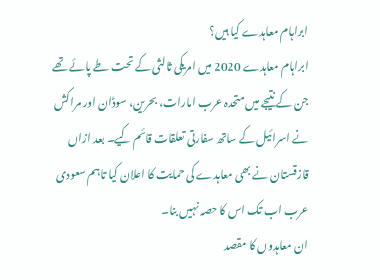ابراہام معاہدے کیا ہیں؟
ابراہام معاہدے 2020 میں امریکی ثالثی کے تحت طے پائے تھے جن کے نتیجے میں متحدہ عرب امارات، بحرین، سوڈان اور مراکش نے اسرائیل کے ساتھ سفارتی تعلقات قائم کیے۔ بعد ازاں قازقستان نے بھی معاہدے کی حمایت کا اعلان کیا تاہم سعودی عرب اب تک اس کا حصہ نہیں بنا۔
ان معاہدوں کا مقصد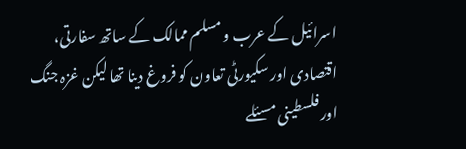اسرائیل کے عرب و مسلم ممالک کے ساتھ سفارتی، اقتصادی اور سکیورٹی تعاون کو فروغ دینا تھا لیکن غزہ جنگ اور فلسطینی مسئلے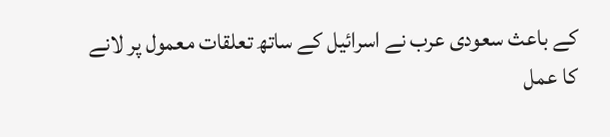کے باعث سعودی عرب نے اسرائیل کے ساتھ تعلقات معمول پر لانے کا عمل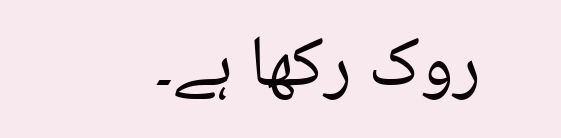روک رکھا ہے۔